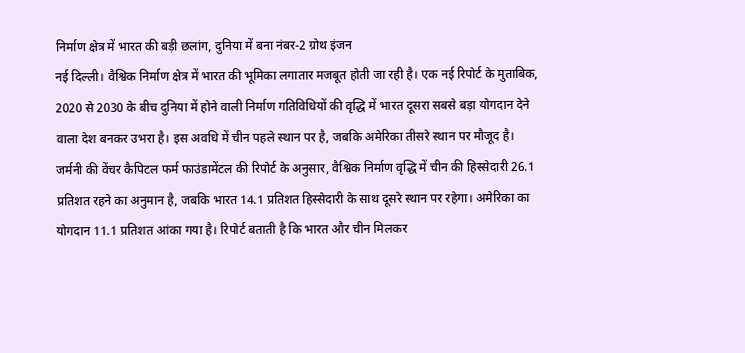निर्माण क्षेत्र में भारत की बड़ी छलांग, दुनिया में बना नंबर-2 ग्रोथ इंजन
नई दिल्ली। वैश्विक निर्माण क्षेत्र में भारत की भूमिका लगातार मजबूत होती जा रही है। एक नई रिपोर्ट के मुताबिक, 2020 से 2030 के बीच दुनिया में होने वाली निर्माण गतिविधियों की वृद्धि में भारत दूसरा सबसे बड़ा योगदान देने वाला देश बनकर उभरा है। इस अवधि में चीन पहले स्थान पर है, जबकि अमेरिका तीसरे स्थान पर मौजूद है।
जर्मनी की वेंचर कैपिटल फर्म फाउंडामेंटल की रिपोर्ट के अनुसार, वैश्विक निर्माण वृद्धि में चीन की हिस्सेदारी 26.1 प्रतिशत रहने का अनुमान है, जबकि भारत 14.1 प्रतिशत हिस्सेदारी के साथ दूसरे स्थान पर रहेगा। अमेरिका का योगदान 11.1 प्रतिशत आंका गया है। रिपोर्ट बताती है कि भारत और चीन मिलकर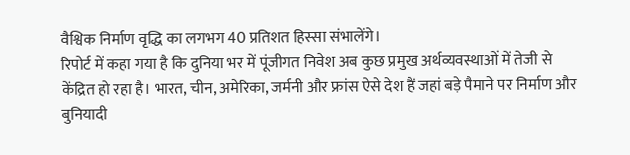वैश्विक निर्माण वृद्धि का लगभग 40 प्रतिशत हिस्सा संभालेंगे।
रिपोर्ट में कहा गया है कि दुनिया भर में पूंजीगत निवेश अब कुछ प्रमुख अर्थव्यवस्थाओं में तेजी से केंद्रित हो रहा है। भारत, चीन, अमेरिका, जर्मनी और फ्रांस ऐसे देश हैं जहां बड़े पैमाने पर निर्माण और बुनियादी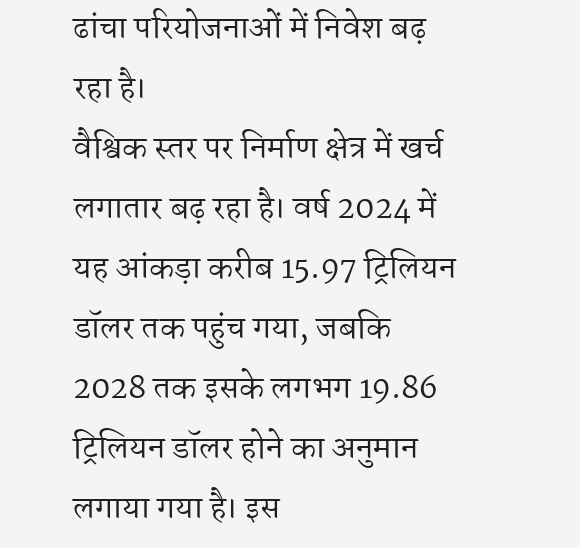ढांचा परियोजनाओं में निवेश बढ़ रहा है।
वैश्विक स्तर पर निर्माण क्षेत्र में खर्च लगातार बढ़ रहा है। वर्ष 2024 में यह आंकड़ा करीब 15.97 ट्रिलियन डॉलर तक पहुंच गया, जबकि 2028 तक इसके लगभग 19.86 ट्रिलियन डॉलर होने का अनुमान लगाया गया है। इस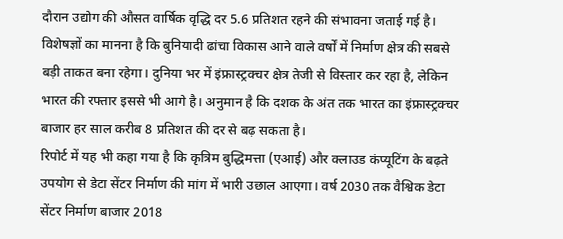दौरान उद्योग की औसत वार्षिक वृद्धि दर 5.6 प्रतिशत रहने की संभावना जताई गई है।
विशेषज्ञों का मानना है कि बुनियादी ढांचा विकास आने वाले वर्षों में निर्माण क्षेत्र की सबसे बड़ी ताकत बना रहेगा। दुनिया भर में इंफ्रास्ट्रक्चर क्षेत्र तेजी से विस्तार कर रहा है, लेकिन भारत की रफ्तार इससे भी आगे है। अनुमान है कि दशक के अंत तक भारत का इंफ्रास्ट्रक्चर बाजार हर साल करीब 8 प्रतिशत की दर से बढ़ सकता है।
रिपोर्ट में यह भी कहा गया है कि कृत्रिम बुद्धिमत्ता (एआई) और क्लाउड कंप्यूटिंग के बढ़ते उपयोग से डेटा सेंटर निर्माण की मांग में भारी उछाल आएगा। वर्ष 2030 तक वैश्विक डेटा सेंटर निर्माण बाजार 2018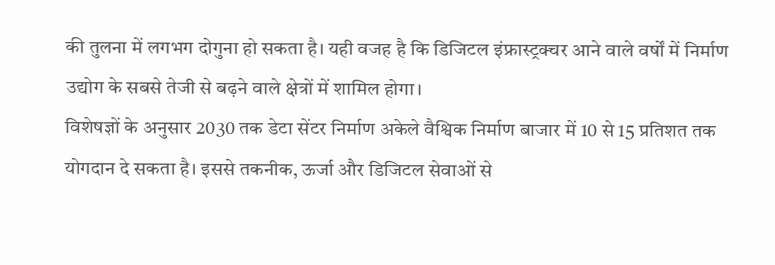की तुलना में लगभग दोगुना हो सकता है। यही वजह है कि डिजिटल इंफ्रास्ट्रक्चर आने वाले वर्षों में निर्माण उद्योग के सबसे तेजी से बढ़ने वाले क्षेत्रों में शामिल होगा।
विशेषज्ञों के अनुसार 2030 तक डेटा सेंटर निर्माण अकेले वैश्विक निर्माण बाजार में 10 से 15 प्रतिशत तक योगदान दे सकता है। इससे तकनीक, ऊर्जा और डिजिटल सेवाओं से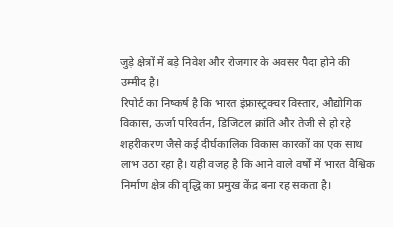जुड़े क्षेत्रों में बड़े निवेश और रोजगार के अवसर पैदा होने की उम्मीद है।
रिपोर्ट का निष्कर्ष है कि भारत इंफ्रास्ट्रक्चर विस्तार, औद्योगिक विकास, ऊर्जा परिवर्तन, डिजिटल क्रांति और तेजी से हो रहे शहरीकरण जैसे कई दीर्घकालिक विकास कारकों का एक साथ लाभ उठा रहा है। यही वजह है कि आने वाले वर्षों में भारत वैश्विक निर्माण क्षेत्र की वृद्धि का प्रमुख केंद्र बना रह सकता है।